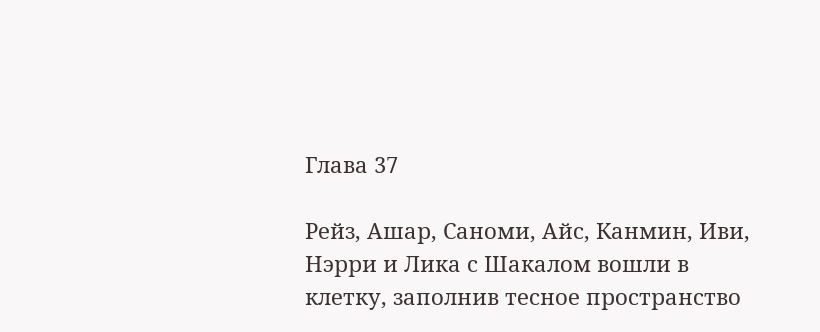Глава 37

Рейз, Ашар, Саноми, Айс, Канмин, Иви, Нэрри и Лика с Шакалом вошли в клетку, заполнив тесное пространство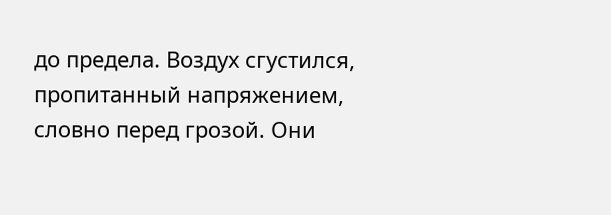до предела. Воздух сгустился, пропитанный напряжением, словно перед грозой. Они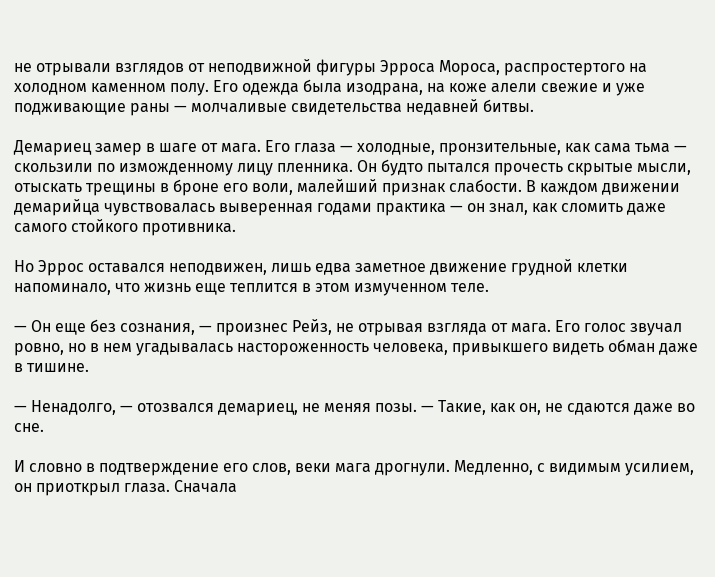не отрывали взглядов от неподвижной фигуры Эрроса Мороса, распростертого на холодном каменном полу. Его одежда была изодрана, на коже алели свежие и уже подживающие раны — молчаливые свидетельства недавней битвы.

Демариец замер в шаге от мага. Его глаза — холодные, пронзительные, как сама тьма — скользили по изможденному лицу пленника. Он будто пытался прочесть скрытые мысли, отыскать трещины в броне его воли, малейший признак слабости. В каждом движении демарийца чувствовалась выверенная годами практика — он знал, как сломить даже самого стойкого противника.

Но Эррос оставался неподвижен, лишь едва заметное движение грудной клетки напоминало, что жизнь еще теплится в этом измученном теле.

— Он еще без сознания, — произнес Рейз, не отрывая взгляда от мага. Его голос звучал ровно, но в нем угадывалась настороженность человека, привыкшего видеть обман даже в тишине.

— Ненадолго, — отозвался демариец, не меняя позы. — Такие, как он, не сдаются даже во сне.

И словно в подтверждение его слов, веки мага дрогнули. Медленно, с видимым усилием, он приоткрыл глаза. Сначала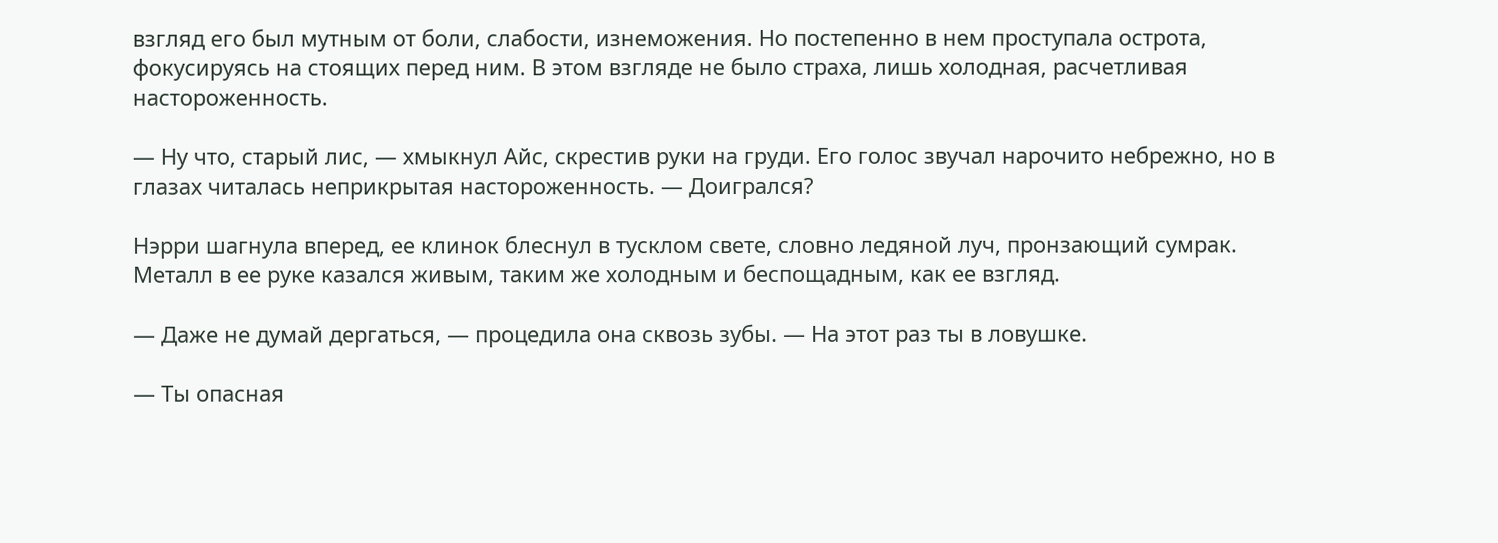взгляд его был мутным от боли, слабости, изнеможения. Но постепенно в нем проступала острота, фокусируясь на стоящих перед ним. В этом взгляде не было страха, лишь холодная, расчетливая настороженность.

— Ну что, старый лис, — хмыкнул Айс, скрестив руки на груди. Его голос звучал нарочито небрежно, но в глазах читалась неприкрытая настороженность. — Доигрался?

Нэрри шагнула вперед, ее клинок блеснул в тусклом свете, словно ледяной луч, пронзающий сумрак. Металл в ее руке казался живым, таким же холодным и беспощадным, как ее взгляд.

— Даже не думай дергаться, — процедила она сквозь зубы. — На этот раз ты в ловушке.

— Ты опасная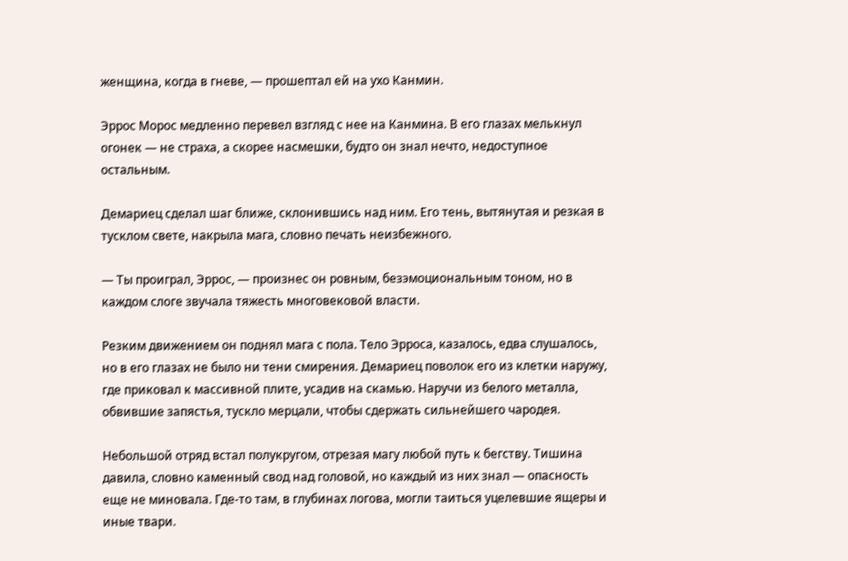женщина, когда в гневе, — прошептал ей на ухо Канмин.

Эррос Морос медленно перевел взгляд с нее на Канмина. В его глазах мелькнул огонек — не страха, а скорее насмешки, будто он знал нечто, недоступное остальным.

Демариец сделал шаг ближе, склонившись над ним. Его тень, вытянутая и резкая в тусклом свете, накрыла мага, словно печать неизбежного.

— Ты проиграл, Эррос, — произнес он ровным, безэмоциональным тоном, но в каждом слоге звучала тяжесть многовековой власти.

Резким движением он поднял мага с пола. Тело Эрроса, казалось, едва слушалось, но в его глазах не было ни тени смирения. Демариец поволок его из клетки наружу, где приковал к массивной плите, усадив на скамью. Наручи из белого металла, обвившие запястья, тускло мерцали, чтобы сдержать сильнейшего чародея.

Небольшой отряд встал полукругом, отрезая магу любой путь к бегству. Тишина давила, словно каменный свод над головой, но каждый из них знал — опасность еще не миновала. Где-то там, в глубинах логова, могли таиться уцелевшие ящеры и иные твари.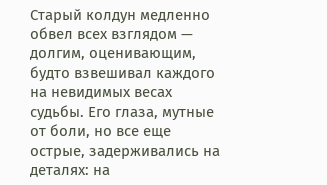Старый колдун медленно обвел всех взглядом — долгим, оценивающим, будто взвешивал каждого на невидимых весах судьбы. Его глаза, мутные от боли, но все еще острые, задерживались на деталях: на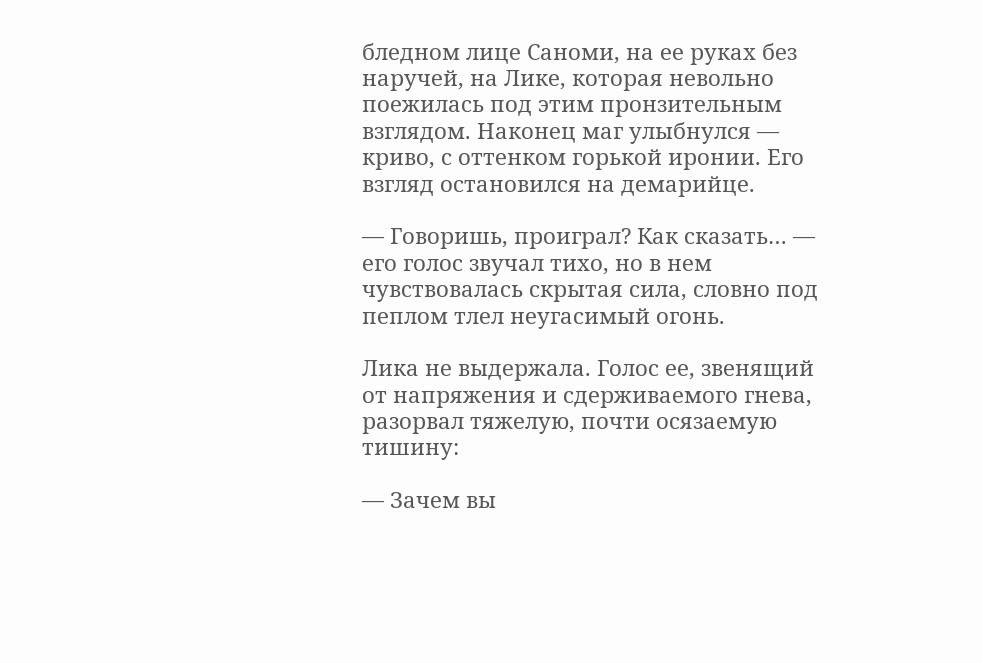бледном лице Саноми, на ее руках без наручей, на Лике, которая невольно поежилась под этим пронзительным взглядом. Наконец маг улыбнулся — криво, с оттенком горькой иронии. Его взгляд остановился на демарийце.

— Говоришь, проиграл? Как сказать… — его голос звучал тихо, но в нем чувствовалась скрытая сила, словно под пеплом тлел неугасимый огонь.

Лика не выдержала. Голос ее, звенящий от напряжения и сдерживаемого гнева, разорвал тяжелую, почти осязаемую тишину:

— Зачем вы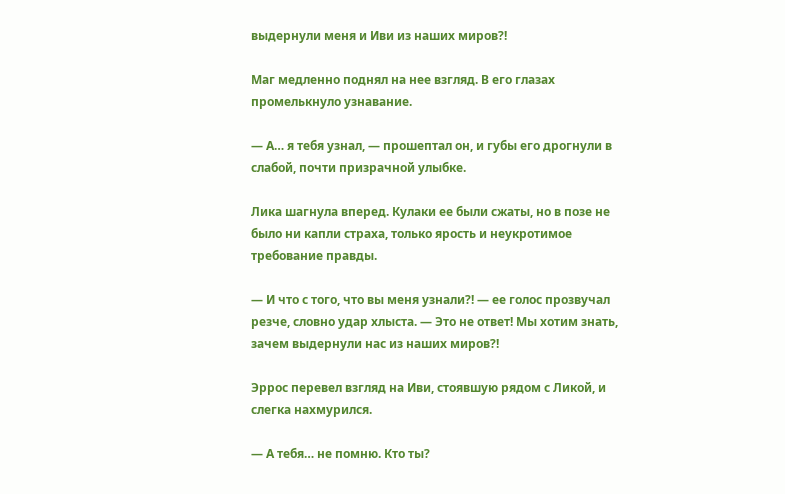выдернули меня и Иви из наших миров?!

Маг медленно поднял на нее взгляд. В его глазах промелькнуло узнавание.

— А… я тебя узнал, — прошептал он, и губы его дрогнули в слабой, почти призрачной улыбке.

Лика шагнула вперед. Кулаки ее были сжаты, но в позе не было ни капли страха, только ярость и неукротимое требование правды.

— И что с того, что вы меня узнали?! — ее голос прозвучал резче, словно удар хлыста. — Это не ответ! Мы хотим знать, зачем выдернули нас из наших миров?!

Эррос перевел взгляд на Иви, стоявшую рядом с Ликой, и слегка нахмурился.

— А тебя… не помню. Кто ты?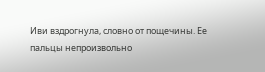Иви вздрогнула, словно от пощечины. Ее пальцы непроизвольно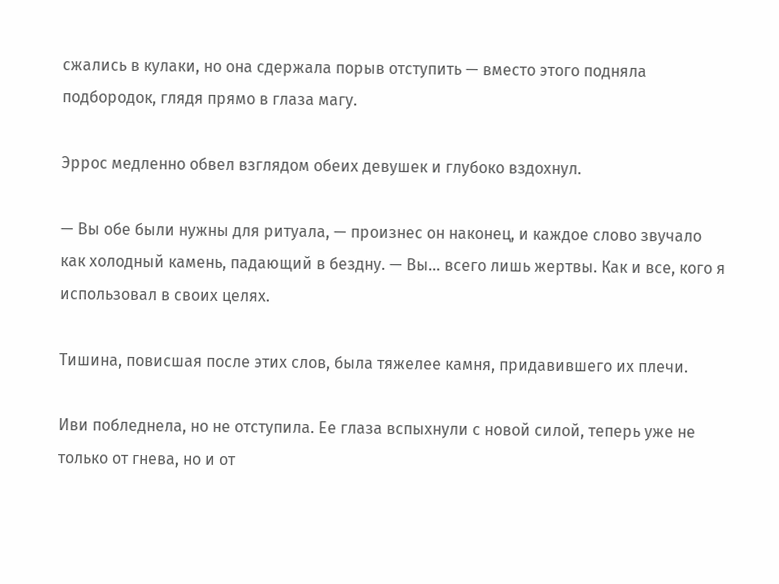сжались в кулаки, но она сдержала порыв отступить — вместо этого подняла подбородок, глядя прямо в глаза магу.

Эррос медленно обвел взглядом обеих девушек и глубоко вздохнул.

— Вы обе были нужны для ритуала, — произнес он наконец, и каждое слово звучало как холодный камень, падающий в бездну. — Вы… всего лишь жертвы. Как и все, кого я использовал в своих целях.

Тишина, повисшая после этих слов, была тяжелее камня, придавившего их плечи.

Иви побледнела, но не отступила. Ее глаза вспыхнули с новой силой, теперь уже не только от гнева, но и от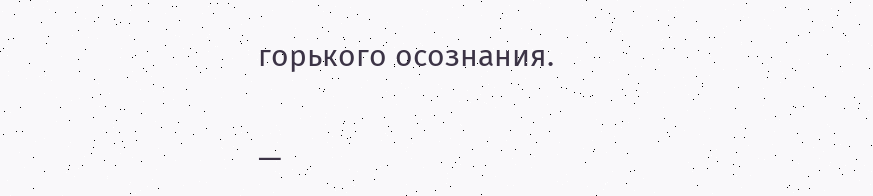горького осознания.

—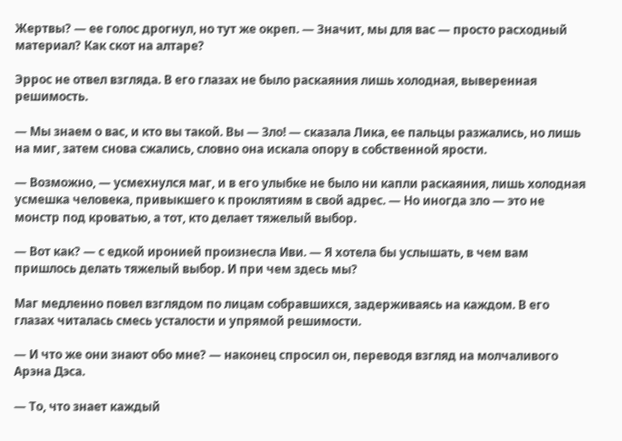Жертвы? — ее голос дрогнул, но тут же окреп. — Значит, мы для вас — просто расходный материал? Как скот на алтаре?

Эррос не отвел взгляда. В его глазах не было раскаяния лишь холодная, выверенная решимость.

— Мы знаем о вас, и кто вы такой. Вы — Зло! — сказала Лика, ее пальцы разжались, но лишь на миг, затем снова сжались, словно она искала опору в собственной ярости.

— Возможно, — усмехнулся маг, и в его улыбке не было ни капли раскаяния, лишь холодная усмешка человека, привыкшего к проклятиям в свой адрес. — Но иногда зло — это не монстр под кроватью, а тот, кто делает тяжелый выбор.

— Вот как? — с едкой иронией произнесла Иви. — Я хотела бы услышать, в чем вам пришлось делать тяжелый выбор. И при чем здесь мы?

Маг медленно повел взглядом по лицам собравшихся, задерживаясь на каждом. В его глазах читалась смесь усталости и упрямой решимости.

— И что же они знают обо мне? — наконец спросил он, переводя взгляд на молчаливого Арэна Дэса.

— То, что знает каждый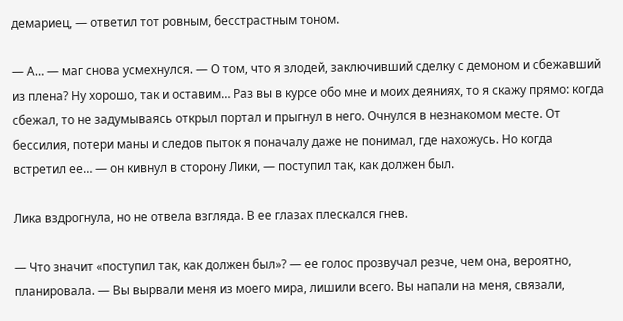демариец, — ответил тот ровным, бесстрастным тоном.

— А… — маг снова усмехнулся. — О том, что я злодей, заключивший сделку с демоном и сбежавший из плена? Ну хорошо, так и оставим… Раз вы в курсе обо мне и моих деяниях, то я скажу прямо: когда сбежал, то не задумываясь открыл портал и прыгнул в него. Очнулся в незнакомом месте. От бессилия, потери маны и следов пыток я поначалу даже не понимал, где нахожусь. Но когда встретил ее… — он кивнул в сторону Лики, — поступил так, как должен был.

Лика вздрогнула, но не отвела взгляда. В ее глазах плескался гнев.

— Что значит «поступил так, как должен был»? — ее голос прозвучал резче, чем она, вероятно, планировала. — Вы вырвали меня из моего мира, лишили всего. Вы напали на меня, связали,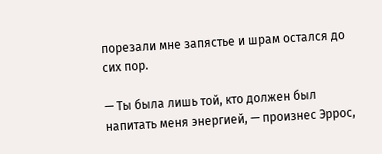порезали мне запястье и шрам остался до сих пор.

— Ты была лишь той, кто должен был напитать меня энергией, — произнес Эррос,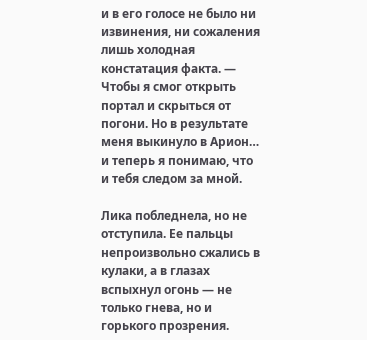и в его голосе не было ни извинения, ни сожаления лишь холодная констатация факта. — Чтобы я смог открыть портал и скрыться от погони. Но в результате меня выкинуло в Арион… и теперь я понимаю, что и тебя следом за мной.

Лика побледнела, но не отступила. Ее пальцы непроизвольно сжались в кулаки, а в глазах вспыхнул огонь — не только гнева, но и горького прозрения.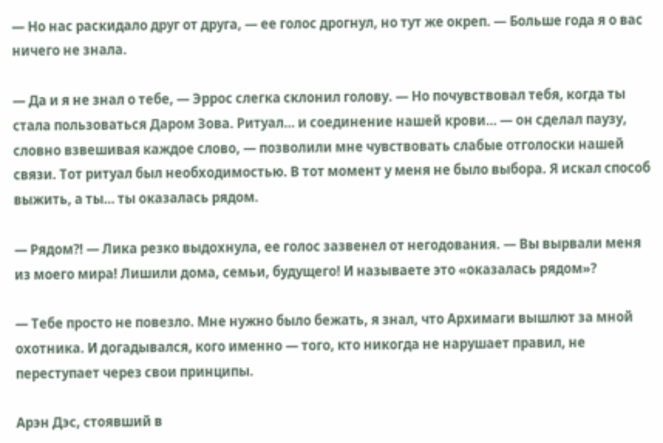— Но нас раскидало друг от друга, — ее голос дрогнул, но тут же окреп. — Больше года я о вас ничего не знала.

— Да и я не знал о тебе, — Эррос слегка склонил голову. — Но почувствовал тебя, когда ты стала пользоваться Даром Зова. Ритуал… и соединение нашей крови… — он сделал паузу, словно взвешивая каждое слово, — позволили мне чувствовать слабые отголоски нашей связи. Тот ритуал был необходимостью. В тот момент у меня не было выбора. Я искал способ выжить, а ты… ты оказалась рядом.

— Рядом?! — Лика резко выдохнула, ее голос зазвенел от негодования. — Вы вырвали меня из моего мира! Лишили дома, семьи, будущего! И называете это «оказалась рядом»?

— Тебе просто не повезло. Мне нужно было бежать, я знал, что Архимаги вышлют за мной охотника. И догадывался, кого именно — того, кто никогда не нарушает правил, не переступает через свои принципы.

Арэн Дэс, стоявший в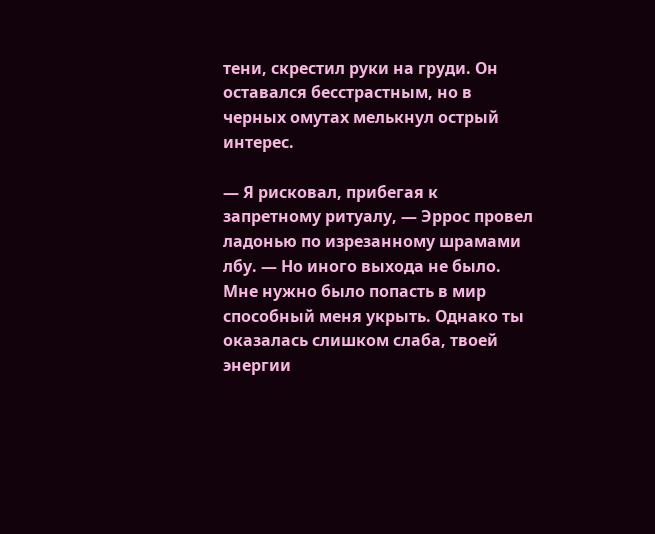тени, скрестил руки на груди. Он оставался бесстрастным, но в черных омутах мелькнул острый интерес.

— Я рисковал, прибегая к запретному ритуалу, — Эррос провел ладонью по изрезанному шрамами лбу. — Но иного выхода не было. Мне нужно было попасть в мир способный меня укрыть. Однако ты оказалась слишком слаба, твоей энергии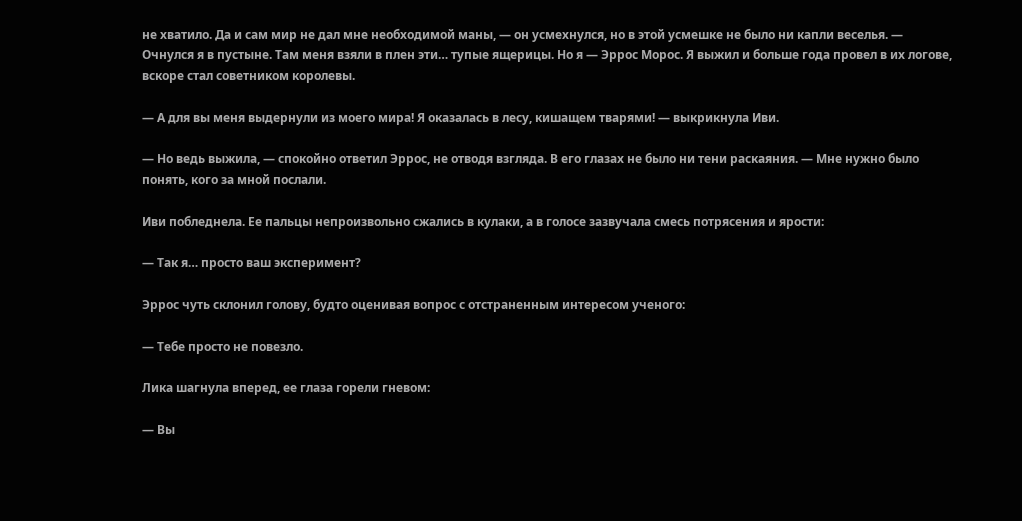не хватило. Да и сам мир не дал мне необходимой маны, — он усмехнулся, но в этой усмешке не было ни капли веселья. — Очнулся я в пустыне. Там меня взяли в плен эти… тупые ящерицы. Но я — Эррос Морос. Я выжил и больше года провел в их логове, вскоре стал советником королевы.

— А для вы меня выдернули из моего мира! Я оказалась в лесу, кишащем тварями! — выкрикнула Иви.

— Но ведь выжила, — спокойно ответил Эррос, не отводя взгляда. В его глазах не было ни тени раскаяния. — Мне нужно было понять, кого за мной послали.

Иви побледнела. Ее пальцы непроизвольно сжались в кулаки, а в голосе зазвучала смесь потрясения и ярости:

— Так я… просто ваш эксперимент?

Эррос чуть склонил голову, будто оценивая вопрос с отстраненным интересом ученого:

— Тебе просто не повезло.

Лика шагнула вперед, ее глаза горели гневом:

— Вы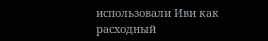использовали Иви как расходный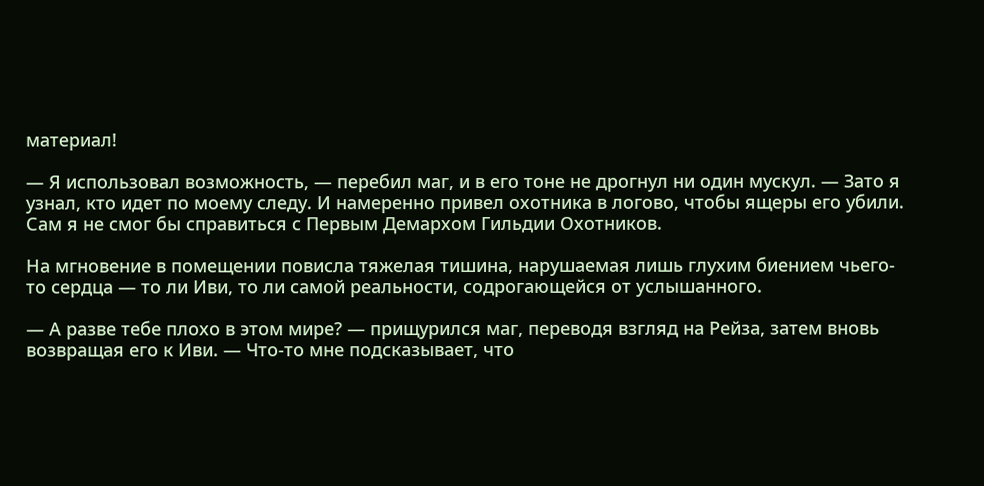материал!

— Я использовал возможность, — перебил маг, и в его тоне не дрогнул ни один мускул. — Зато я узнал, кто идет по моему следу. И намеренно привел охотника в логово, чтобы ящеры его убили. Сам я не смог бы справиться с Первым Демархом Гильдии Охотников.

На мгновение в помещении повисла тяжелая тишина, нарушаемая лишь глухим биением чьего-то сердца — то ли Иви, то ли самой реальности, содрогающейся от услышанного.

— А разве тебе плохо в этом мире? — прищурился маг, переводя взгляд на Рейза, затем вновь возвращая его к Иви. — Что-то мне подсказывает, что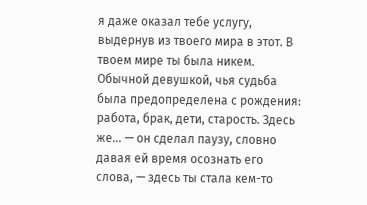я даже оказал тебе услугу, выдернув из твоего мира в этот. В твоем мире ты была никем. Обычной девушкой, чья судьба была предопределена с рождения: работа, брак, дети, старость. Здесь же… — он сделал паузу, словно давая ей время осознать его слова, — здесь ты стала кем-то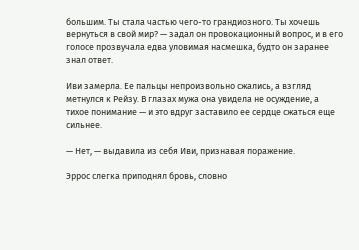большим. Ты стала частью чего-то грандиозного. Ты хочешь вернуться в свой мир? — задал он провокационный вопрос, и в его голосе прозвучала едва уловимая насмешка, будто он заранее знал ответ.

Иви замерла. Ее пальцы непроизвольно сжались, а взгляд метнулся к Рейзу. В глазах мужа она увидела не осуждение, а тихое понимание — и это вдруг заставило ее сердце сжаться еще сильнее.

— Нет, — выдавила из себя Иви, признавая поражение.

Эррос слегка приподнял бровь, словно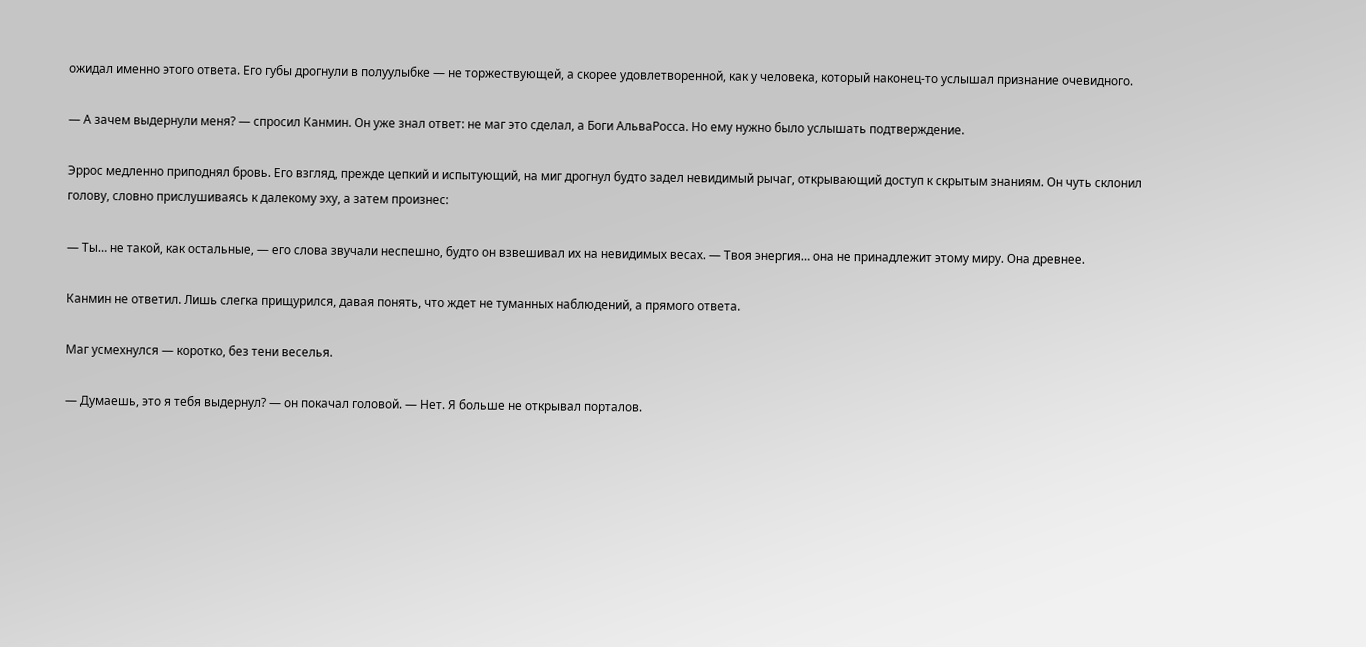ожидал именно этого ответа. Его губы дрогнули в полуулыбке — не торжествующей, а скорее удовлетворенной, как у человека, который наконец-то услышал признание очевидного.

— А зачем выдернули меня? — спросил Канмин. Он уже знал ответ: не маг это сделал, а Боги АльваРосса. Но ему нужно было услышать подтверждение.

Эррос медленно приподнял бровь. Его взгляд, прежде цепкий и испытующий, на миг дрогнул будто задел невидимый рычаг, открывающий доступ к скрытым знаниям. Он чуть склонил голову, словно прислушиваясь к далекому эху, а затем произнес:

— Ты… не такой, как остальные, — его слова звучали неспешно, будто он взвешивал их на невидимых весах. — Твоя энергия… она не принадлежит этому миру. Она древнее.

Канмин не ответил. Лишь слегка прищурился, давая понять, что ждет не туманных наблюдений, а прямого ответа.

Маг усмехнулся — коротко, без тени веселья.

— Думаешь, это я тебя выдернул? — он покачал головой. — Нет. Я больше не открывал порталов.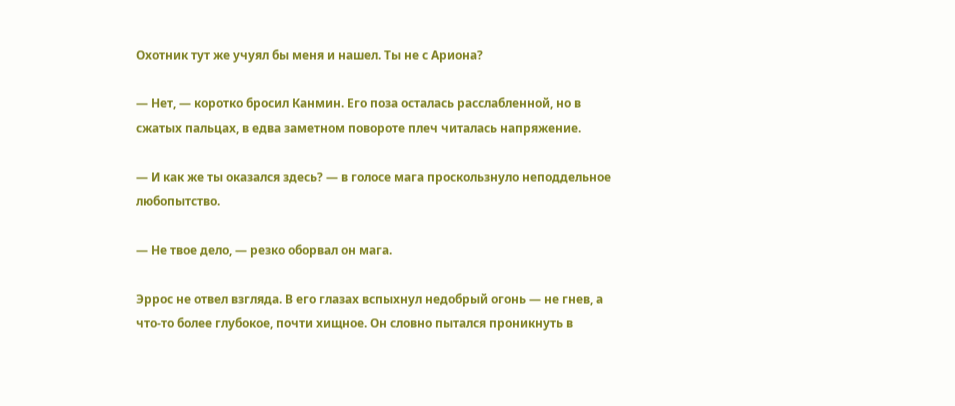Охотник тут же учуял бы меня и нашел. Ты не с Ариона?

— Нет, — коротко бросил Канмин. Его поза осталась расслабленной, но в сжатых пальцах, в едва заметном повороте плеч читалась напряжение.

— И как же ты оказался здесь? — в голосе мага проскользнуло неподдельное любопытство.

— Не твое дело, — резко оборвал он мага.

Эррос не отвел взгляда. В его глазах вспыхнул недобрый огонь — не гнев, а что-то более глубокое, почти хищное. Он словно пытался проникнуть в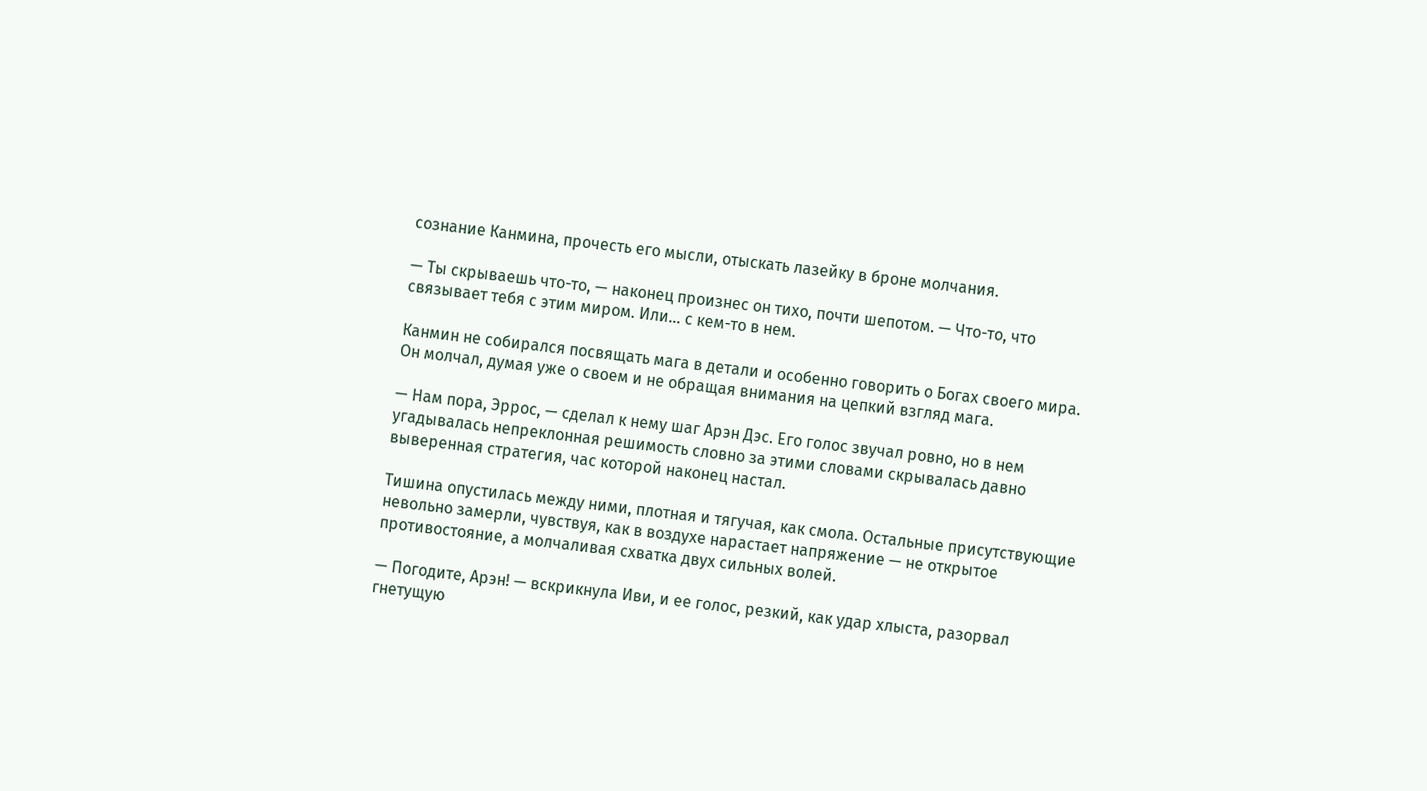сознание Канмина, прочесть его мысли, отыскать лазейку в броне молчания.

— Ты скрываешь что-то, — наконец произнес он тихо, почти шепотом. — Что-то, что связывает тебя с этим миром. Или… с кем-то в нем.

Канмин не собирался посвящать мага в детали и особенно говорить о Богах своего мира. Он молчал, думая уже о своем и не обращая внимания на цепкий взгляд мага.

— Нам пора, Эррос, — сделал к нему шаг Арэн Дэс. Его голос звучал ровно, но в нем угадывалась непреклонная решимость словно за этими словами скрывалась давно выверенная стратегия, час которой наконец настал.

Тишина опустилась между ними, плотная и тягучая, как смола. Остальные присутствующие невольно замерли, чувствуя, как в воздухе нарастает напряжение — не открытое противостояние, а молчаливая схватка двух сильных волей.

— Погодите, Арэн! — вскрикнула Иви, и ее голос, резкий, как удар хлыста, разорвал гнетущую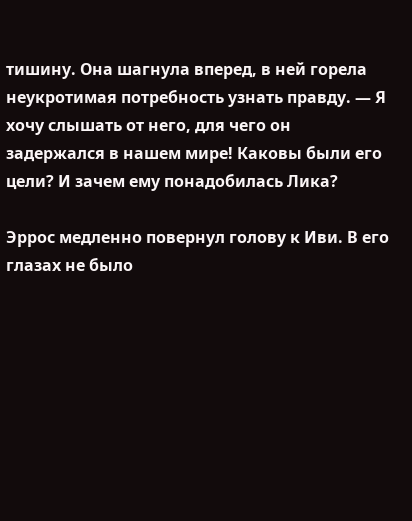тишину. Она шагнула вперед, в ней горела неукротимая потребность узнать правду. — Я хочу слышать от него, для чего он задержался в нашем мире! Каковы были его цели? И зачем ему понадобилась Лика?

Эррос медленно повернул голову к Иви. В его глазах не было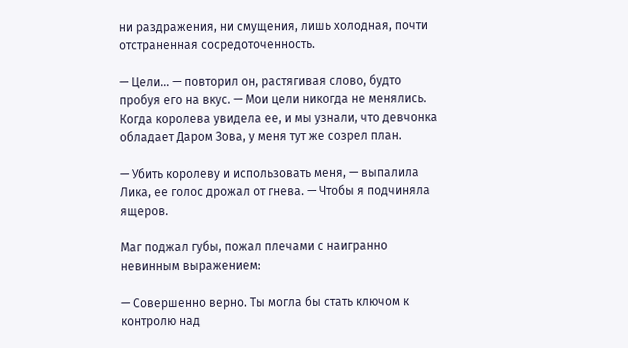ни раздражения, ни смущения, лишь холодная, почти отстраненная сосредоточенность.

— Цели… — повторил он, растягивая слово, будто пробуя его на вкус. — Мои цели никогда не менялись. Когда королева увидела ее, и мы узнали, что девчонка обладает Даром Зова, у меня тут же созрел план.

— Убить королеву и использовать меня, — выпалила Лика, ее голос дрожал от гнева. — Чтобы я подчиняла ящеров.

Маг поджал губы, пожал плечами с наигранно невинным выражением:

— Совершенно верно. Ты могла бы стать ключом к контролю над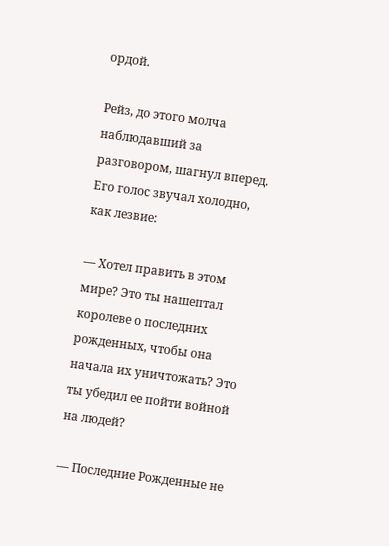ордой.

Рейз, до этого молча наблюдавший за разговором, шагнул вперед. Его голос звучал холодно, как лезвие:

— Хотел править в этом мире? Это ты нашептал королеве о последних рожденных, чтобы она начала их уничтожать? Это ты убедил ее пойти войной на людей?

— Последние Рожденные не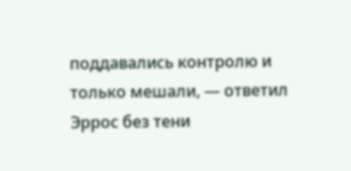поддавались контролю и только мешали, — ответил Эррос без тени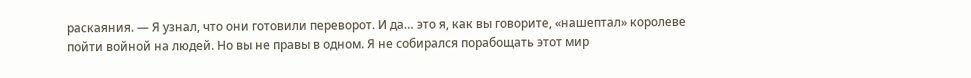раскаяния. — Я узнал, что они готовили переворот. И да… это я, как вы говорите, «нашептал» королеве пойти войной на людей. Но вы не правы в одном. Я не собирался порабощать этот мир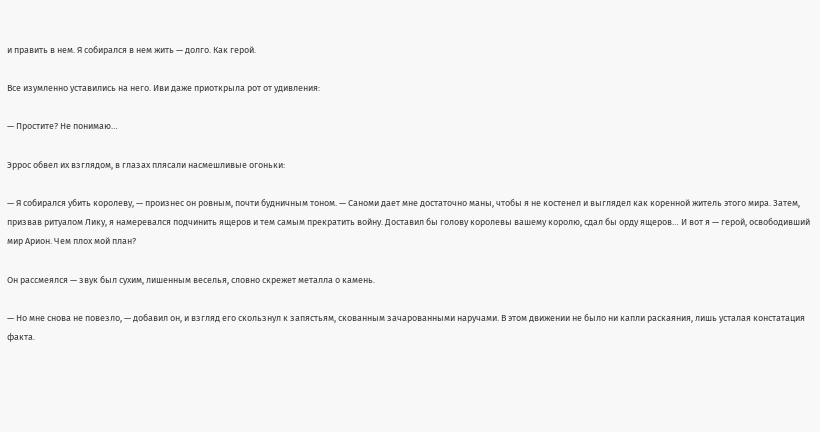и править в нем. Я собирался в нем жить — долго. Как герой.

Все изумленно уставились на него. Иви даже приоткрыла рот от удивления:

— Простите? Не понимаю…

Эррос обвел их взглядом, в глазах плясали насмешливые огоньки:

— Я собирался убить королеву, — произнес он ровным, почти будничным тоном. — Саноми дает мне достаточно маны, чтобы я не костенел и выглядел как коренной житель этого мира. Затем, призвав ритуалом Лику, я намеревался подчинить ящеров и тем самым прекратить войну. Доставил бы голову королевы вашему королю, сдал бы орду ящеров… И вот я — герой, освободивший мир Арион. Чем плох мой план?

Он рассмеялся — звук был сухим, лишенным веселья, словно скрежет металла о камень.

— Но мне снова не повезло, — добавил он, и взгляд его скользнул к запястьям, скованным зачарованными наручами. В этом движении не было ни капли раскаяния, лишь усталая констатация факта.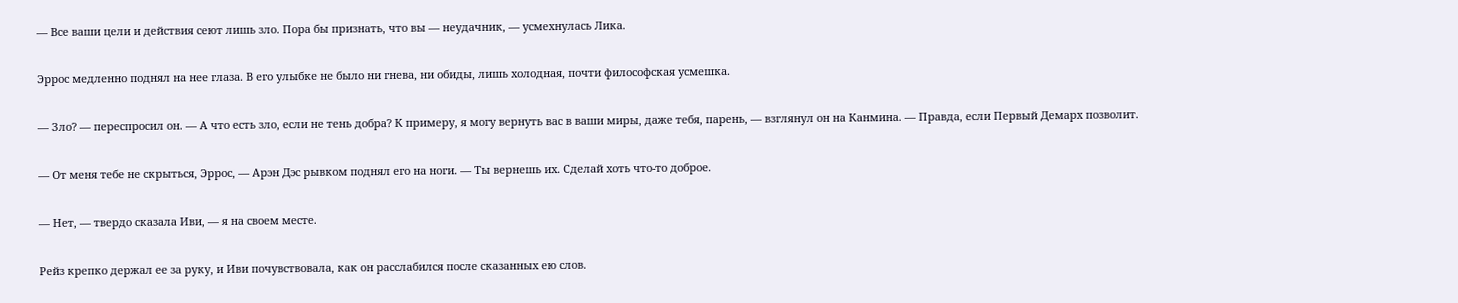— Все ваши цели и действия сеют лишь зло. Пора бы признать, что вы — неудачник, — усмехнулась Лика.

Эррос медленно поднял на нее глаза. В его улыбке не было ни гнева, ни обиды, лишь холодная, почти философская усмешка.

— Зло? — переспросил он. — А что есть зло, если не тень добра? К примеру, я могу вернуть вас в ваши миры, даже тебя, парень, — взглянул он на Канмина. — Правда, если Первый Демарх позволит.

— От меня тебе не скрыться, Эррос, — Арэн Дэс рывком поднял его на ноги. — Ты вернешь их. Сделай хоть что-то доброе.

— Нет, — твердо сказала Иви, — я на своем месте.

Рейз крепко держал ее за руку, и Иви почувствовала, как он расслабился после сказанных ею слов.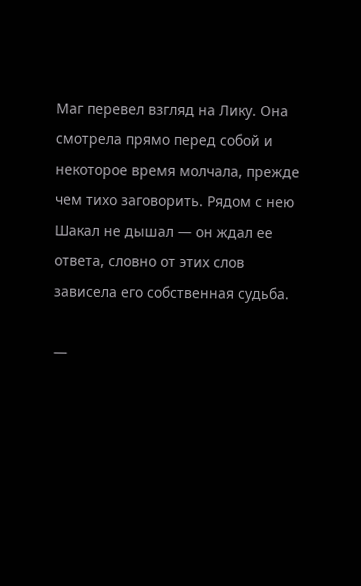Маг перевел взгляд на Лику. Она смотрела прямо перед собой и некоторое время молчала, прежде чем тихо заговорить. Рядом с нею Шакал не дышал — он ждал ее ответа, словно от этих слов зависела его собственная судьба.

—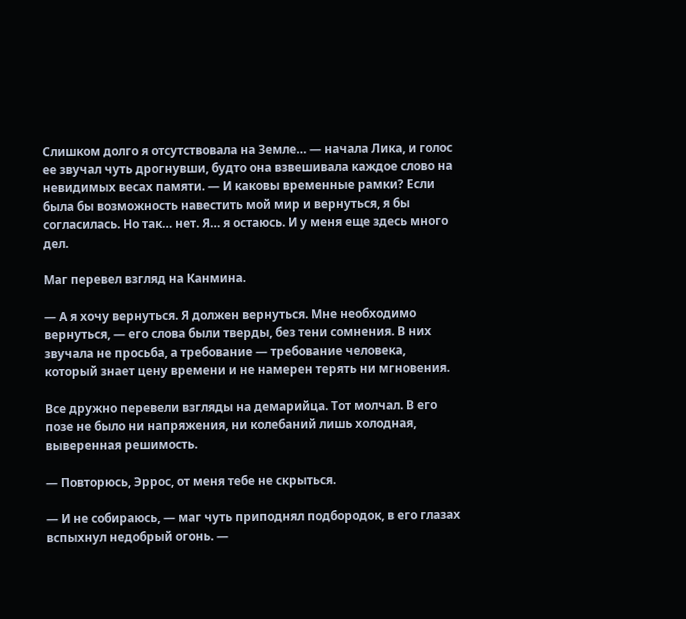Слишком долго я отсутствовала на Земле… — начала Лика, и голос ее звучал чуть дрогнувши, будто она взвешивала каждое слово на невидимых весах памяти. — И каковы временные рамки? Если была бы возможность навестить мой мир и вернуться, я бы согласилась. Но так… нет. Я… я остаюсь. И у меня еще здесь много дел.

Маг перевел взгляд на Канмина.

— А я хочу вернуться. Я должен вернуться. Мне необходимо вернуться, — его слова были тверды, без тени сомнения. В них звучала не просьба, а требование — требование человека, который знает цену времени и не намерен терять ни мгновения.

Все дружно перевели взгляды на демарийца. Тот молчал. В его позе не было ни напряжения, ни колебаний лишь холодная, выверенная решимость.

— Повторюсь, Эррос, от меня тебе не скрыться.

— И не собираюсь, — маг чуть приподнял подбородок, в его глазах вспыхнул недобрый огонь. —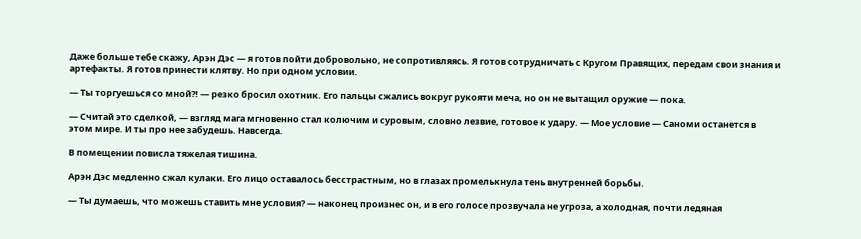Даже больше тебе скажу, Арэн Дэс — я готов пойти добровольно, не сопротивляясь. Я готов сотрудничать с Кругом Правящих, передам свои знания и артефакты. Я готов принести клятву. Но при одном условии.

— Ты торгуешься со мной?! — резко бросил охотник. Его пальцы сжались вокруг рукояти меча, но он не вытащил оружие — пока.

— Считай это сделкой, — взгляд мага мгновенно стал колючим и суровым, словно лезвие, готовое к удару. — Мое условие — Саноми останется в этом мире. И ты про нее забудешь. Навсегда.

В помещении повисла тяжелая тишина.

Арэн Дэс медленно сжал кулаки. Его лицо оставалось бесстрастным, но в глазах промелькнула тень внутренней борьбы.

— Ты думаешь, что можешь ставить мне условия? — наконец произнес он, и в его голосе прозвучала не угроза, а холодная, почти ледяная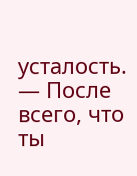усталость. — После всего, что ты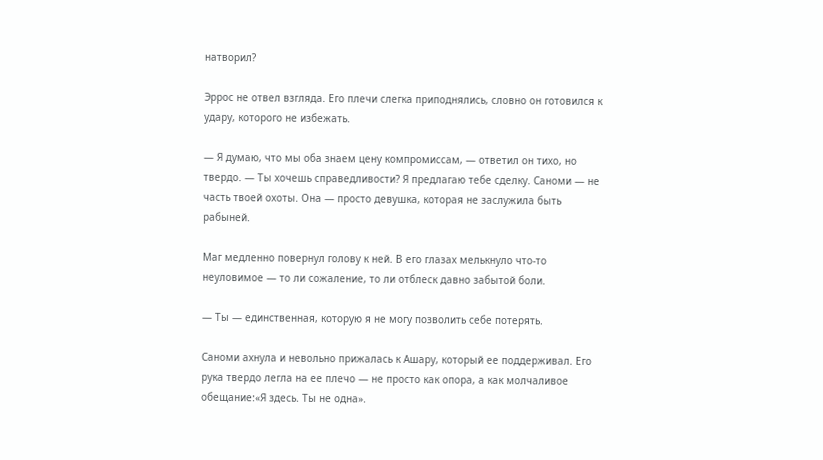натворил?

Эррос не отвел взгляда. Его плечи слегка приподнялись, словно он готовился к удару, которого не избежать.

— Я думаю, что мы оба знаем цену компромиссам, — ответил он тихо, но твердо. — Ты хочешь справедливости? Я предлагаю тебе сделку. Саноми — не часть твоей охоты. Она — просто девушка, которая не заслужила быть рабыней.

Маг медленно повернул голову к ней. В его глазах мелькнуло что-то неуловимое — то ли сожаление, то ли отблеск давно забытой боли.

— Ты — единственная, которую я не могу позволить себе потерять.

Саноми ахнула и невольно прижалась к Ашару, который ее поддерживал. Его рука твердо легла на ее плечо — не просто как опора, а как молчаливое обещание:«Я здесь. Ты не одна».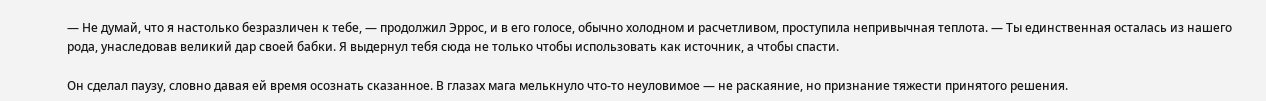— Не думай, что я настолько безразличен к тебе, — продолжил Эррос, и в его голосе, обычно холодном и расчетливом, проступила непривычная теплота. — Ты единственная осталась из нашего рода, унаследовав великий дар своей бабки. Я выдернул тебя сюда не только чтобы использовать как источник, а чтобы спасти.

Он сделал паузу, словно давая ей время осознать сказанное. В глазах мага мелькнуло что-то неуловимое — не раскаяние, но признание тяжести принятого решения.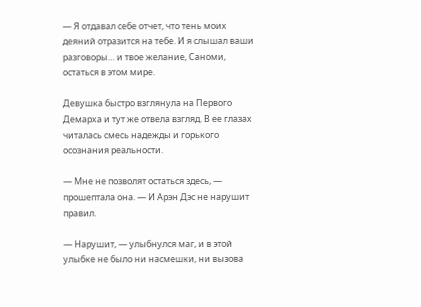— Я отдавал себе отчет, что тень моих деяний отразится на тебе. И я слышал ваши разговоры… и твое желание, Саноми, остаться в этом мире.

Девушка быстро взглянула на Первого Демарха и тут же отвела взгляд. В ее глазах читалась смесь надежды и горького осознания реальности.

— Мне не позволят остаться здесь, — прошептала она. — И Арэн Дэс не нарушит правил.

— Нарушит, — улыбнулся маг, и в этой улыбке не было ни насмешки, ни вызова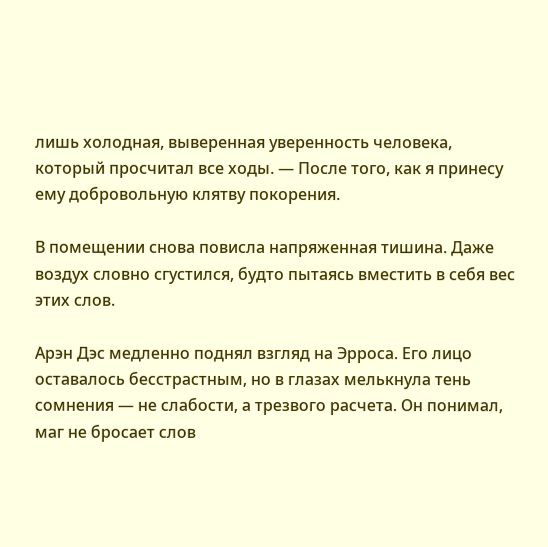лишь холодная, выверенная уверенность человека, который просчитал все ходы. — После того, как я принесу ему добровольную клятву покорения.

В помещении снова повисла напряженная тишина. Даже воздух словно сгустился, будто пытаясь вместить в себя вес этих слов.

Арэн Дэс медленно поднял взгляд на Эрроса. Его лицо оставалось бесстрастным, но в глазах мелькнула тень сомнения — не слабости, а трезвого расчета. Он понимал, маг не бросает слов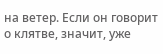на ветер. Если он говорит о клятве, значит, уже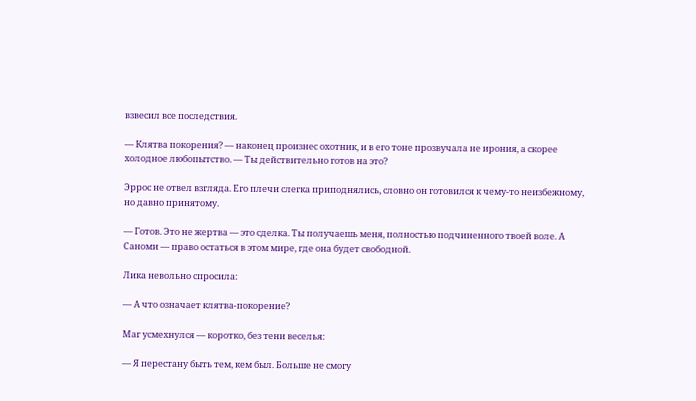взвесил все последствия.

— Клятва покорения? — наконец произнес охотник, и в его тоне прозвучала не ирония, а скорее холодное любопытство. — Ты действительно готов на это?

Эррос не отвел взгляда. Его плечи слегка приподнялись, словно он готовился к чему-то неизбежному, но давно принятому.

— Готов. Это не жертва — это сделка. Ты получаешь меня, полностью подчиненного твоей воле. А Саноми — право остаться в этом мире, где она будет свободной.

Лика невольно спросила:

— А что означает клятва-покорение?

Маг усмехнулся — коротко, без тени веселья:

— Я перестану быть тем, кем был. Больше не смогу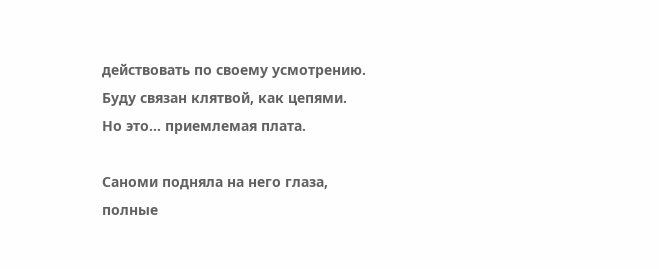действовать по своему усмотрению. Буду связан клятвой, как цепями. Но это… приемлемая плата.

Саноми подняла на него глаза, полные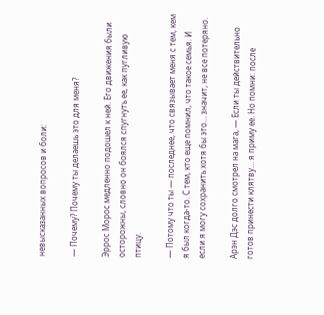невысказанных вопросов и боли:

— Почему? Почему ты делаешь это для меня?

Эррос Морос медленно подошел к ней. Его движения были осторожны, словно он боялся спугнуть ее, как пугливую птицу.

— Потому что ты — последнее, что связывает меня с тем, кем я был когда-то. С тем, кто еще помнил, что такое семья. И если я могу сохранить хотя бы это… значит, не все потеряно.

Арэн Дэс долго смотрел на мага, — Если ты действительно готов принести клятву… я приму ее. Но помни: после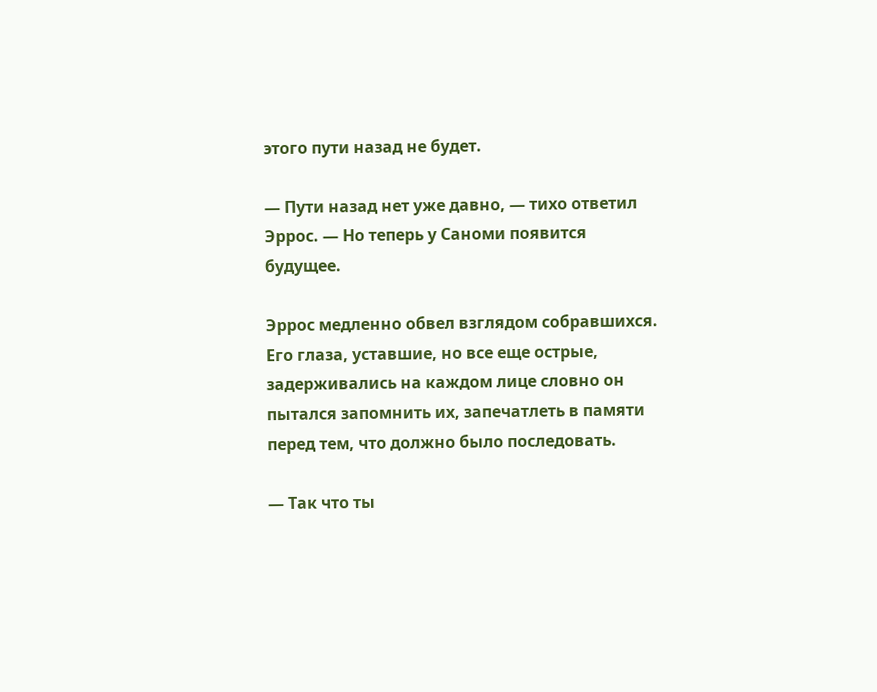этого пути назад не будет.

— Пути назад нет уже давно, — тихо ответил Эррос. — Но теперь у Саноми появится будущее.

Эррос медленно обвел взглядом собравшихся. Его глаза, уставшие, но все еще острые, задерживались на каждом лице словно он пытался запомнить их, запечатлеть в памяти перед тем, что должно было последовать.

— Так что ты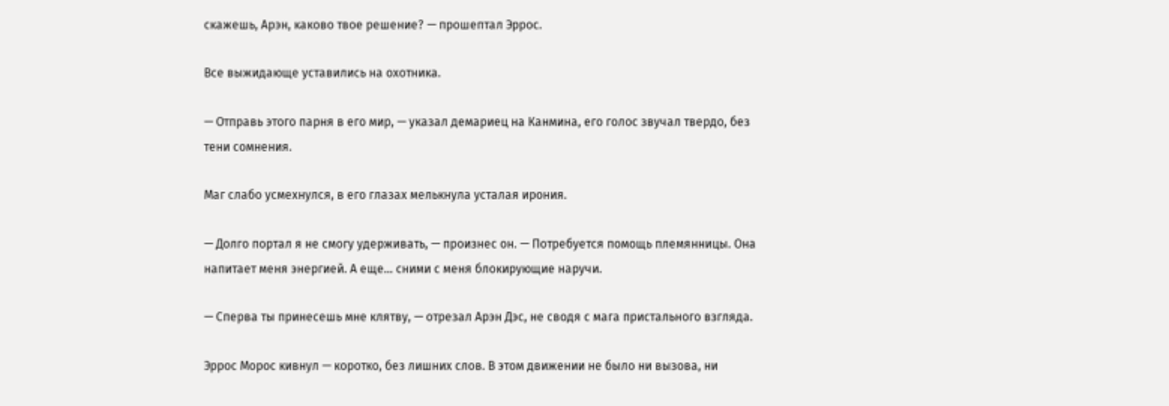скажешь, Арэн, каково твое решение? — прошептал Эррос.

Все выжидающе уставились на охотника.

— Отправь этого парня в его мир, — указал демариец на Канмина, его голос звучал твердо, без тени сомнения.

Маг слабо усмехнулся, в его глазах мелькнула усталая ирония.

— Долго портал я не смогу удерживать, — произнес он. — Потребуется помощь племянницы. Она напитает меня энергией. А еще… сними с меня блокирующие наручи.

— Сперва ты принесешь мне клятву, — отрезал Арэн Дэс, не сводя с мага пристального взгляда.

Эррос Морос кивнул — коротко, без лишних слов. В этом движении не было ни вызова, ни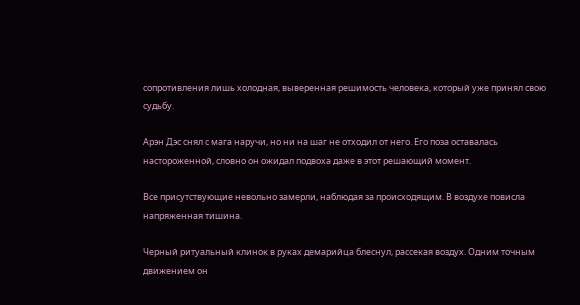сопротивления лишь холодная, выверенная решимость человека, который уже принял свою судьбу.

Арэн Дэс снял с мага наручи, но ни на шаг не отходил от него. Его поза оставалась настороженной, словно он ожидал подвоха даже в этот решающий момент.

Все присутствующие невольно замерли, наблюдая за происходящим. В воздухе повисла напряженная тишина.

Черный ритуальный клинок в руках демарийца блеснул, рассекая воздух. Одним точным движением он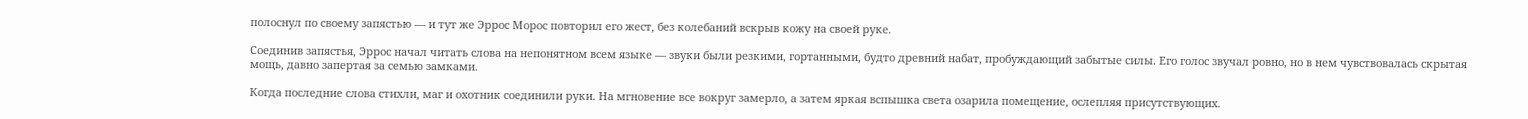полоснул по своему запястью — и тут же Эррос Морос повторил его жест, без колебаний вскрыв кожу на своей руке.

Соединив запястья, Эррос начал читать слова на непонятном всем языке — звуки были резкими, гортанными, будто древний набат, пробуждающий забытые силы. Его голос звучал ровно, но в нем чувствовалась скрытая мощь, давно запертая за семью замками.

Когда последние слова стихли, маг и охотник соединили руки. На мгновение все вокруг замерло, а затем яркая вспышка света озарила помещение, ослепляя присутствующих.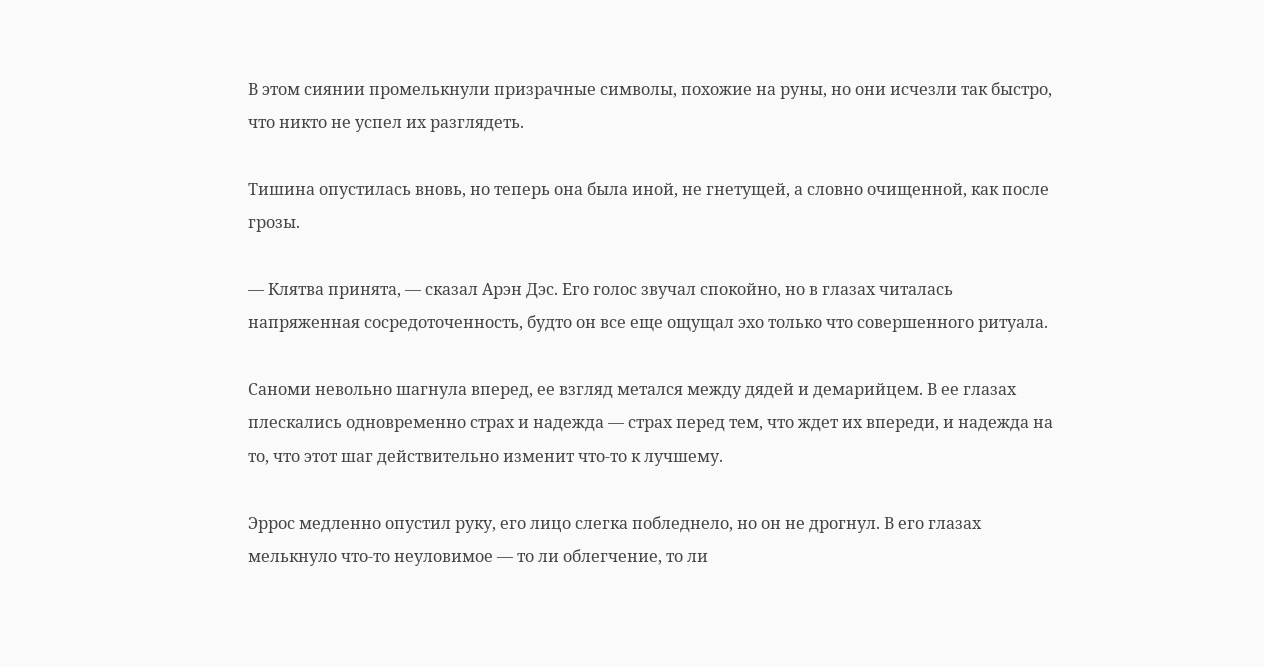В этом сиянии промелькнули призрачные символы, похожие на руны, но они исчезли так быстро, что никто не успел их разглядеть.

Тишина опустилась вновь, но теперь она была иной, не гнетущей, а словно очищенной, как после грозы.

— Клятва принята, — сказал Арэн Дэс. Его голос звучал спокойно, но в глазах читалась напряженная сосредоточенность, будто он все еще ощущал эхо только что совершенного ритуала.

Саноми невольно шагнула вперед, ее взгляд метался между дядей и демарийцем. В ее глазах плескались одновременно страх и надежда — страх перед тем, что ждет их впереди, и надежда на то, что этот шаг действительно изменит что-то к лучшему.

Эррос медленно опустил руку, его лицо слегка побледнело, но он не дрогнул. В его глазах мелькнуло что-то неуловимое — то ли облегчение, то ли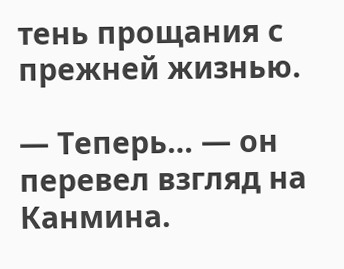тень прощания с прежней жизнью.

— Теперь… — он перевел взгляд на Канмина.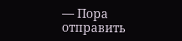— Пора отправить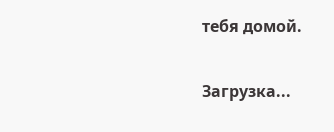тебя домой.

Загрузка...